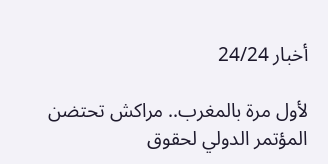أخبار 24/24

لأول مرة بالمغرب.. مراكش تحتضن المؤتمر الدولي لحقوق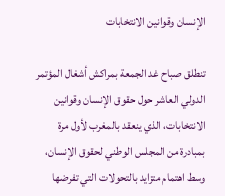الإنسان وقوانين الانتخابات

تنطلق صباح غد الجمعة بمراكش أشغال المؤتمر الدولي العاشر حول حقوق الإنسان وقوانين الانتخابات، الذي ينعقد بالمغرب لأول مرة بمبادرة من المجلس الوطني لحقوق الإنسان، وسط اهتمام متزايد بالتحولات التي تفرضها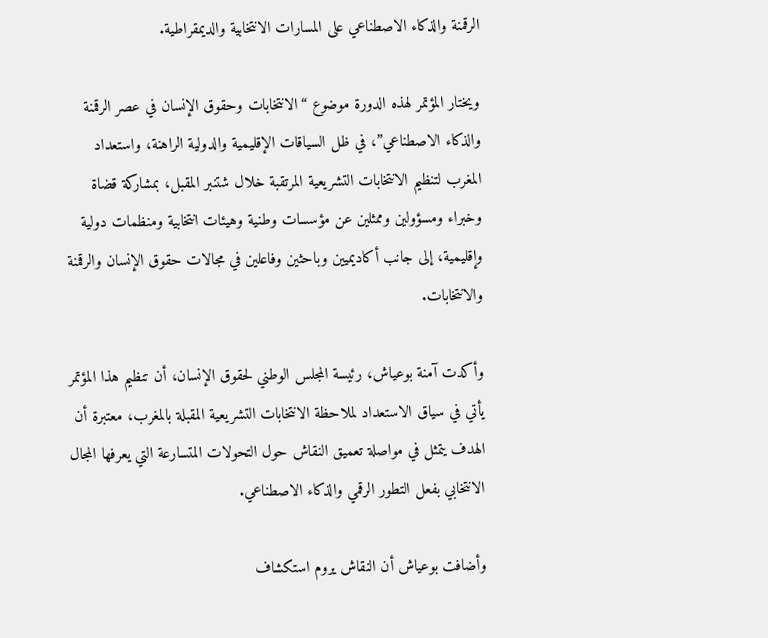الرقمنة والذكاء الاصطناعي على المسارات الانتخابية والديمقراطية.

ويختار المؤتمر لهذه الدورة موضوع “الانتخابات وحقوق الإنسان في عصر الرقمنة والذكاء الاصطناعي”، في ظل السياقات الإقليمية والدولية الراهنة، واستعداد المغرب لتنظيم الانتخابات التشريعية المرتقبة خلال شتنبر المقبل، بمشاركة قضاة وخبراء ومسؤولين وممثلين عن مؤسسات وطنية وهيئات انتخابية ومنظمات دولية وإقليمية، إلى جانب أكاديميين وباحثين وفاعلين في مجالات حقوق الإنسان والرقمنة والانتخابات.

وأكدت آمنة بوعياش، رئيسة المجلس الوطني لحقوق الإنسان، أن تنظيم هذا المؤتمر يأتي في سياق الاستعداد لملاحظة الانتخابات التشريعية المقبلة بالمغرب، معتبرة أن الهدف يتمثل في مواصلة تعميق النقاش حول التحولات المتسارعة التي يعرفها المجال الانتخابي بفعل التطور الرقمي والذكاء الاصطناعي.

وأضافت بوعياش أن النقاش يروم استكشاف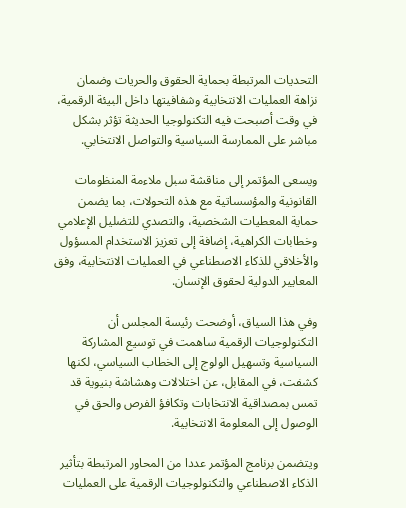التحديات المرتبطة بحماية الحقوق والحريات وضمان نزاهة العمليات الانتخابية وشفافيتها داخل البيئة الرقمية، في وقت أصبحت فيه التكنولوجيا الحديثة تؤثر بشكل مباشر على الممارسة السياسية والتواصل الانتخابي.

ويسعى المؤتمر إلى مناقشة سبل ملاءمة المنظومات القانونية والمؤسساتية مع هذه التحولات، بما يضمن حماية المعطيات الشخصية، والتصدي للتضليل الإعلامي وخطابات الكراهية، إضافة إلى تعزيز الاستخدام المسؤول والأخلاقي للذكاء الاصطناعي في العمليات الانتخابية، وفق المعايير الدولية لحقوق الإنسان.

وفي هذا السياق، أوضحت رئيسة المجلس أن التكنولوجيات الرقمية ساهمت في توسيع المشاركة السياسية وتسهيل الولوج إلى الخطاب السياسي، لكنها كشفت، في المقابل، عن اختلالات وهشاشة بنيوية قد تمس بمصداقية الانتخابات وتكافؤ الفرص والحق في الوصول إلى المعلومة الانتخابية.

ويتضمن برنامج المؤتمر عددا من المحاور المرتبطة بتأثير الذكاء الاصطناعي والتكنولوجيات الرقمية على العمليات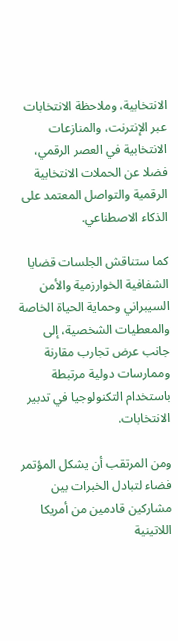الانتخابية، وملاحظة الانتخابات عبر الإنترنت، والمنازعات الانتخابية في العصر الرقمي، فضلا عن الحملات الانتخابية الرقمية والتواصل المعتمد على الذكاء الاصطناعي.

كما ستناقش الجلسات قضايا الشفافية الخوارزمية والأمن السيبراني وحماية الحياة الخاصة والمعطيات الشخصية، إلى جانب عرض تجارب مقارنة وممارسات دولية مرتبطة باستخدام التكنولوجيا في تدبير الانتخابات.

ومن المرتقب أن يشكل المؤتمر فضاء لتبادل الخبرات بين مشاركين قادمين من أمريكا اللاتينية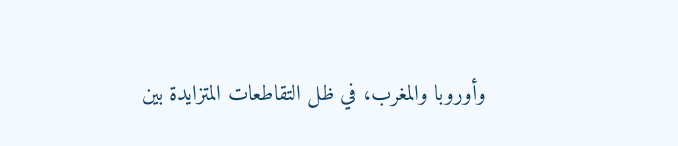وأوروبا والمغرب، في ظل التقاطعات المتزايدة بين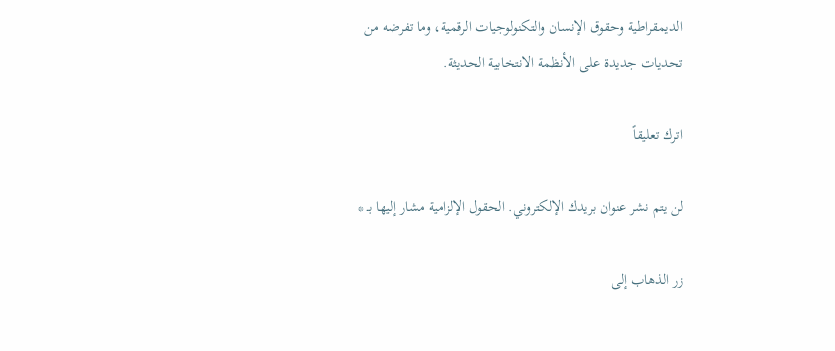الديمقراطية وحقوق الإنسان والتكنولوجيات الرقمية، وما تفرضه من تحديات جديدة على الأنظمة الانتخابية الحديثة.

اترك تعليقاً

لن يتم نشر عنوان بريدك الإلكتروني. الحقول الإلزامية مشار إليها بـ *

زر الذهاب إلى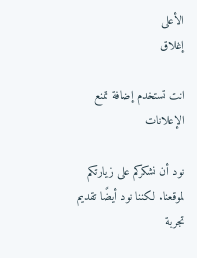الأعلى
إغلاق

انت تستخدم إضافة تمنع الإعلانات

نود أن نشكركم على زيارتكم لموقعنا. لكننا نود أيضًا تقديم تجربة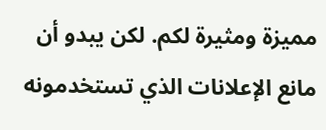مميزة ومثيرة لكم. لكن يبدو أن مانع الإعلانات الذي تستخدمونه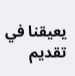يعيقنا في تقديم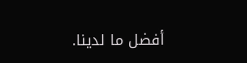أفضل ما لدينا.